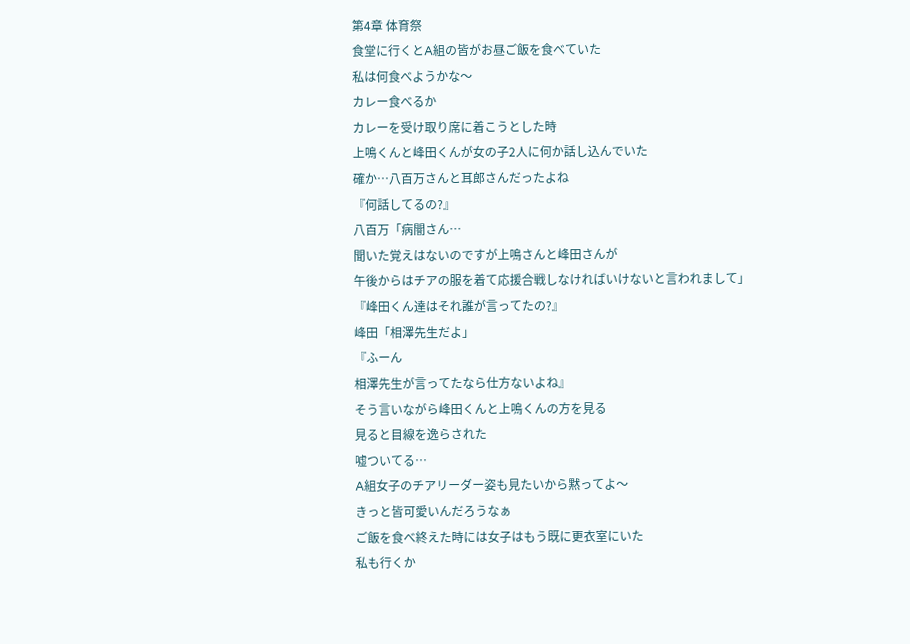第4章 体育祭
食堂に行くとA組の皆がお昼ご飯を食べていた
私は何食べようかな〜
カレー食べるか
カレーを受け取り席に着こうとした時
上鳴くんと峰田くんが女の子2人に何か話し込んでいた
確か…八百万さんと耳郎さんだったよね
『何話してるの?』
八百万「病闇さん…
聞いた覚えはないのですが上鳴さんと峰田さんが
午後からはチアの服を着て応援合戦しなければいけないと言われまして」
『峰田くん達はそれ誰が言ってたの?』
峰田「相澤先生だよ」
『ふーん
相澤先生が言ってたなら仕方ないよね』
そう言いながら峰田くんと上鳴くんの方を見る
見ると目線を逸らされた
嘘ついてる…
A組女子のチアリーダー姿も見たいから黙ってよ〜
きっと皆可愛いんだろうなぁ
ご飯を食べ終えた時には女子はもう既に更衣室にいた
私も行くか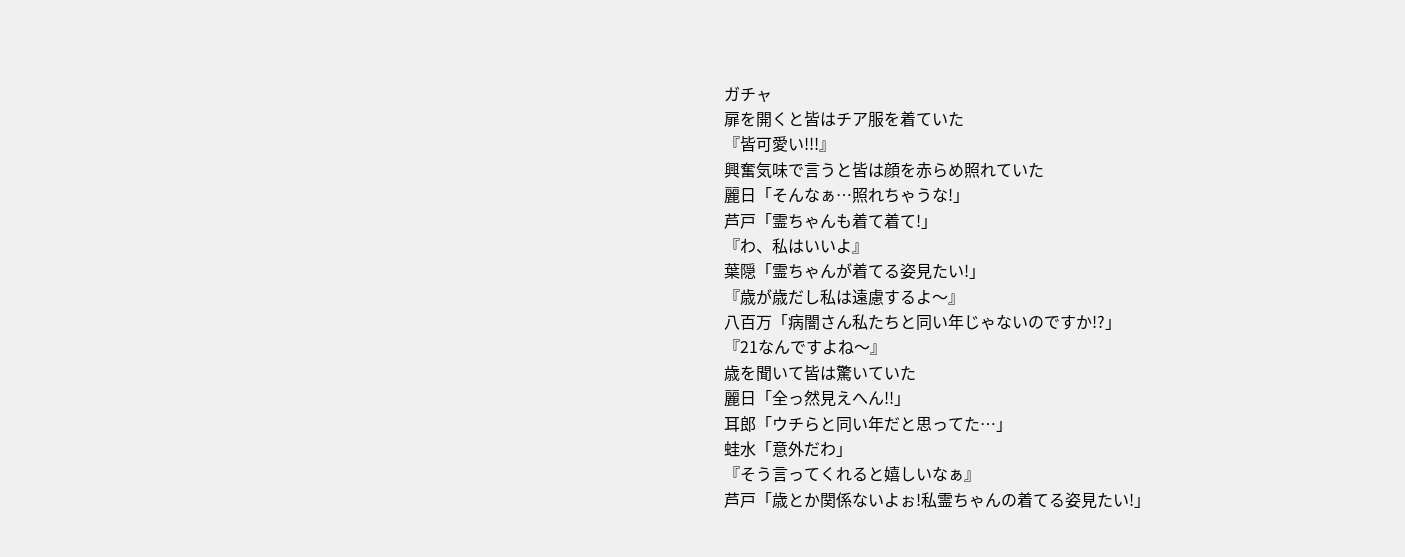ガチャ
扉を開くと皆はチア服を着ていた
『皆可愛い!!!』
興奮気味で言うと皆は顔を赤らめ照れていた
麗日「そんなぁ…照れちゃうな!」
芦戸「霊ちゃんも着て着て!」
『わ、私はいいよ』
葉隠「霊ちゃんが着てる姿見たい!」
『歳が歳だし私は遠慮するよ〜』
八百万「病闇さん私たちと同い年じゃないのですか!?」
『21なんですよね〜』
歳を聞いて皆は驚いていた
麗日「全っ然見えへん!!」
耳郎「ウチらと同い年だと思ってた…」
蛙水「意外だわ」
『そう言ってくれると嬉しいなぁ』
芦戸「歳とか関係ないよぉ!私霊ちゃんの着てる姿見たい!」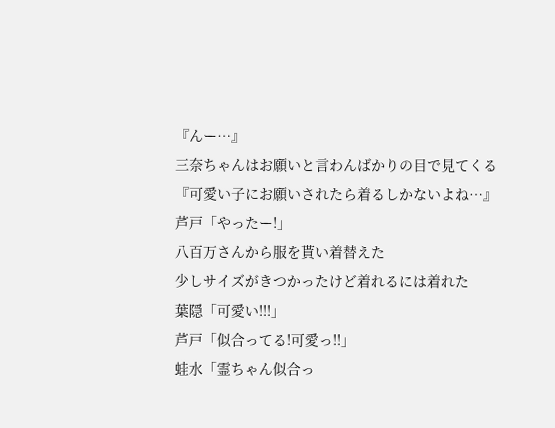『んー…』
三奈ちゃんはお願いと言わんばかりの目で見てくる
『可愛い子にお願いされたら着るしかないよね…』
芦戸「やったー!」
八百万さんから服を貰い着替えた
少しサイズがきつかったけど着れるには着れた
葉隠「可愛い!!!」
芦戸「似合ってる!可愛っ!!」
蛙水「霊ちゃん似合っ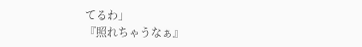てるわ」
『照れちゃうなぁ』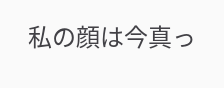私の顔は今真っ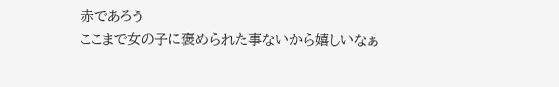赤であろう
ここまで女の子に褒められた事ないから嬉しいなぁ